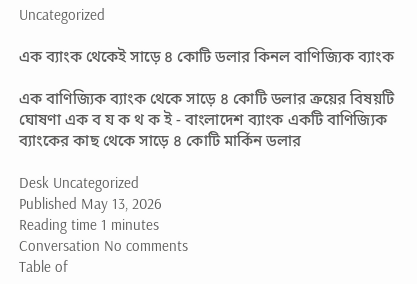Uncategorized

এক ব্যাংক থেকেই সাড়ে ৪ কোটি ডলার কিনল বাণিজ্যিক ব্যাংক

এক বাণিজ্যিক ব্যাংক থেকে সাড়ে ৪ কোটি ডলার ক্রয়ের বিষয়টি ঘোষণা এক ব য ক থ ক ই - বাংলাদেশ ব্যাংক একটি বাণিজ্যিক ব্যাংকের কাছ থেকে সাড়ে ৪ কোটি মার্কিন ডলার

Desk Uncategorized
Published May 13, 2026
Reading time 1 minutes
Conversation No comments
Table of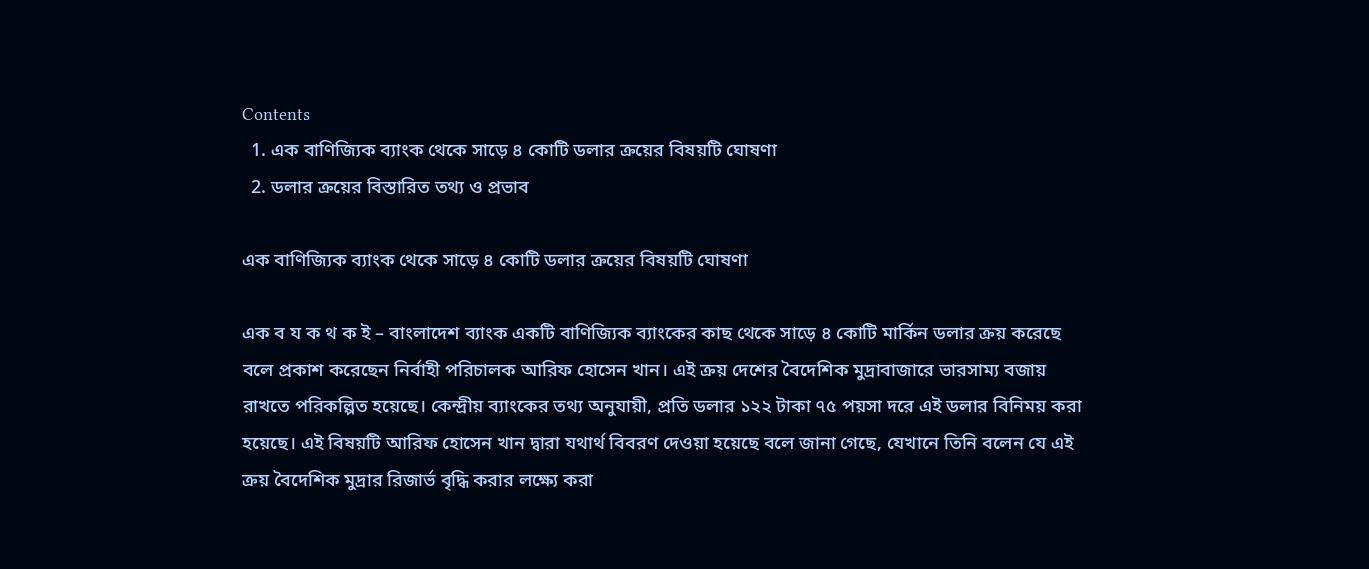Contents
  1. এক বাণিজ্যিক ব্যাংক থেকে সাড়ে ৪ কোটি ডলার ক্রয়ের বিষয়টি ঘোষণা
  2. ডলার ক্রয়ের বিস্তারিত তথ্য ও প্রভাব

এক বাণিজ্যিক ব্যাংক থেকে সাড়ে ৪ কোটি ডলার ক্রয়ের বিষয়টি ঘোষণা

এক ব য ক থ ক ই – বাংলাদেশ ব্যাংক একটি বাণিজ্যিক ব্যাংকের কাছ থেকে সাড়ে ৪ কোটি মার্কিন ডলার ক্রয় করেছে বলে প্রকাশ করেছেন নির্বাহী পরিচালক আরিফ হোসেন খান। এই ক্রয় দেশের বৈদেশিক মুদ্রাবাজারে ভারসাম্য বজায় রাখতে পরিকল্পিত হয়েছে। কেন্দ্রীয় ব্যাংকের তথ্য অনুযায়ী, প্রতি ডলার ১২২ টাকা ৭৫ পয়সা দরে এই ডলার বিনিময় করা হয়েছে। এই বিষয়টি আরিফ হোসেন খান দ্বারা যথার্থ বিবরণ দেওয়া হয়েছে বলে জানা গেছে, যেখানে তিনি বলেন যে এই ক্রয় বৈদেশিক মুদ্রার রিজার্ভ বৃদ্ধি করার লক্ষ্যে করা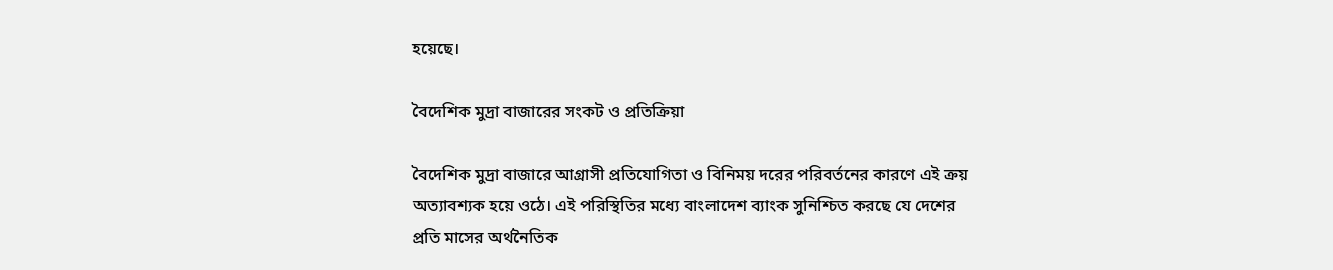হয়েছে।

বৈদেশিক মুদ্রা বাজারের সংকট ও প্রতিক্রিয়া

বৈদেশিক মুদ্রা বাজারে আগ্রাসী প্রতিযোগিতা ও বিনিময় দরের পরিবর্তনের কারণে এই ক্রয় অত্যাবশ্যক হয়ে ওঠে। এই পরিস্থিতির মধ্যে বাংলাদেশ ব্যাংক সুনিশ্চিত করছে যে দেশের প্রতি মাসের অর্থনৈতিক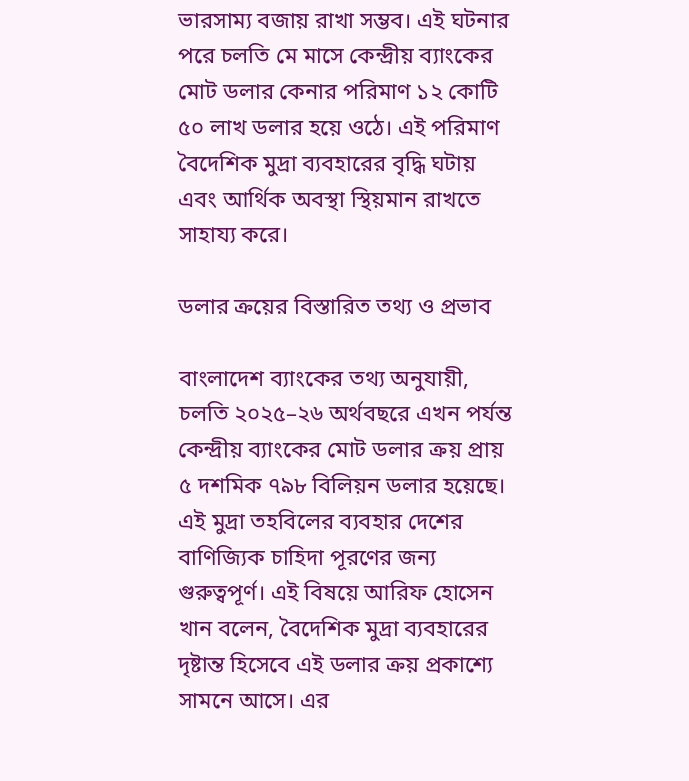ভারসাম্য বজায় রাখা সম্ভব। এই ঘটনার পরে চলতি মে মাসে কেন্দ্রীয় ব্যাংকের মোট ডলার কেনার পরিমাণ ১২ কোটি ৫০ লাখ ডলার হয়ে ওঠে। এই পরিমাণ বৈদেশিক মুদ্রা ব্যবহারের বৃদ্ধি ঘটায় এবং আর্থিক অবস্থা স্থিয়মান রাখতে সাহায্য করে।

ডলার ক্রয়ের বিস্তারিত তথ্য ও প্রভাব

বাংলাদেশ ব্যাংকের তথ্য অনুযায়ী, চলতি ২০২৫–২৬ অর্থবছরে এখন পর্যন্ত কেন্দ্রীয় ব্যাংকের মোট ডলার ক্রয় প্রায় ৫ দশমিক ৭৯৮ বিলিয়ন ডলার হয়েছে। এই মুদ্রা তহবিলের ব্যবহার দেশের বাণিজ্যিক চাহিদা পূরণের জন্য গুরুত্বপূর্ণ। এই বিষয়ে আরিফ হোসেন খান বলেন, বৈদেশিক মুদ্রা ব্যবহারের দৃষ্টান্ত হিসেবে এই ডলার ক্রয় প্রকাশ্যে সামনে আসে। এর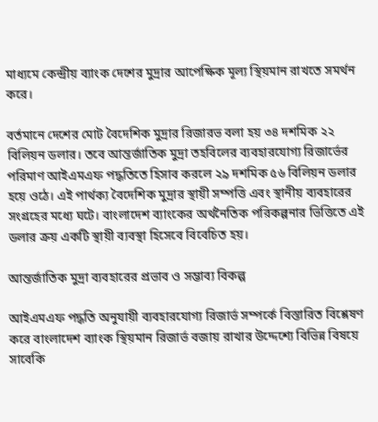মাধ্যমে কেন্দ্রীয় ব্যাংক দেশের মুদ্রার আপেক্ষিক মূল্য স্থিয়মান রাখতে সমর্থন করে।

বর্তমানে দেশের মোট বৈদেশিক মুদ্রার রিজারভ বলা হয় ৩৪ দশমিক ২২ বিলিয়ন ডলার। তবে আন্তর্জাতিক মুদ্রা তহবিলের ব্যবহারযোগ্য রিজার্ভের পরিমাণ আইএমএফ পদ্ধতিতে হিসাব করলে ২৯ দশমিক ৫৬ বিলিয়ন ডলার হয়ে ওঠে। এই পার্থক্য বৈদেশিক মুদ্রার স্থায়ী সম্পত্তি এবং স্থানীয় ব্যবহারের সংগ্রহের মধ্যে ঘটে। বাংলাদেশ ব্যাংকের অর্থনৈতিক পরিকল্পনার ভিত্তিতে এই ডলার ক্রয় একটি স্থায়ী ব্যবস্থা হিসেবে বিবেচিত হয়।

আন্তর্জাতিক মুদ্রা ব্যবহারের প্রভাব ও সম্ভাব্য বিকল্প

আইএমএফ পদ্ধতি অনুযায়ী ব্যবহারযোগ্য রিজার্ভ সম্পর্কে বিস্তারিত বিশ্লেষণ করে বাংলাদেশ ব্যাংক স্থিয়মান রিজার্ভ বজায় রাখার উদ্দেশ্যে বিভিন্ন বিষয়ে সাবেকি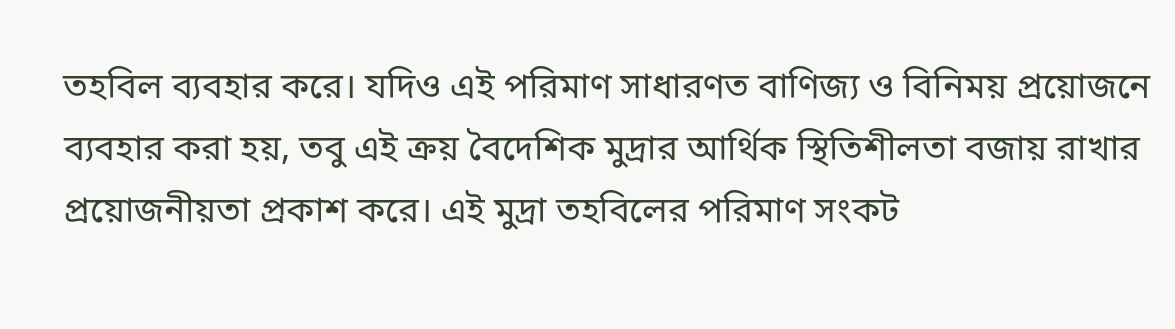তহবিল ব্যবহার করে। যদিও এই পরিমাণ সাধারণত বাণিজ্য ও বিনিময় প্রয়োজনে ব্যবহার করা হয়, তবু এই ক্রয় বৈদেশিক মুদ্রার আর্থিক স্থিতিশীলতা বজায় রাখার প্রয়োজনীয়তা প্রকাশ করে। এই মুদ্রা তহবিলের পরিমাণ সংকট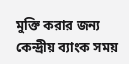মুক্তি করার জন্য কেন্দ্রীয় ব্যাংক সময়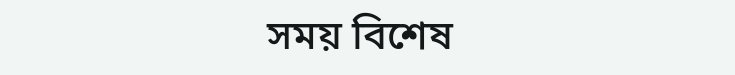সময় বিশেষ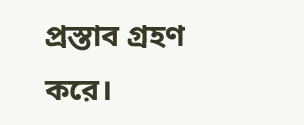প্রস্তাব গ্রহণ করে।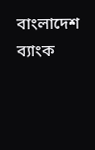বাংলাদেশ ব্যাংক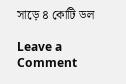সাড়ে ৪ কোটি ডল

Leave a Comment